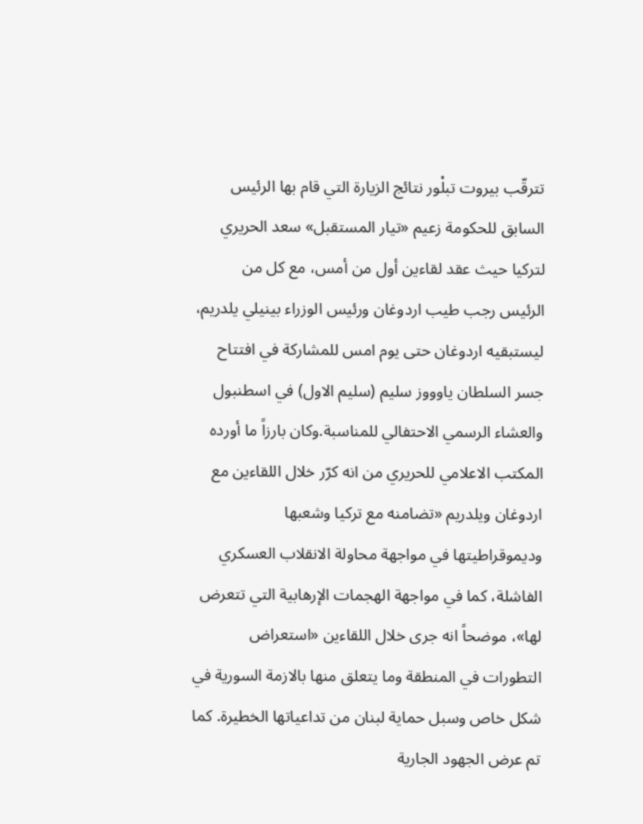تترقّب بيروت تبلْور نتائج الزيارة التي قام بها الرئيس السابق للحكومة زعيم «تيار المستقبل» سعد الحريري لتركيا حيث عقد لقاءين أول من أمس، مع كل من الرئيس رجب طيب اردوغان ورئيس الوزراء بينيلي يلدريم، ليستبقيه اردوغان حتى يوم امس للمشاركة في افتتاح جسر السلطان ياوووز سليم (سليم الاول) في اسطنبول والعشاء الرسمي الاحتفالي للمناسبة.وكان بارزاً ما أورده المكتب الاعلامي للحريري من انه كرّر خلال اللقاءين مع اردوغان ويلدريم «تضامنه مع تركيا وشعبها وديموقراطيتها في مواجهة محاولة الانقلاب العسكري الفاشلة، كما في مواجهة الهجمات الإرهابية التي تتعرض لها»، موضحاً انه جرى خلال اللقاءين «استعراض التطورات في المنطقة وما يتعلق منها بالازمة السورية في شكل خاص وسبل حماية لبنان من تداعياتها الخطيرة. كما تم عرض الجهود الجارية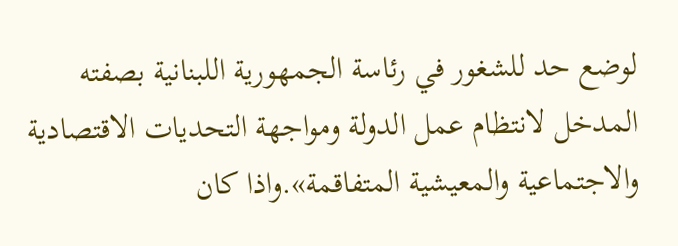لوضع حد للشغور في رئاسة الجمهورية اللبنانية بصفته المدخل لانتظام عمل الدولة ومواجهة التحديات الاقتصادية والاجتماعية والمعيشية المتفاقمة».واذا كان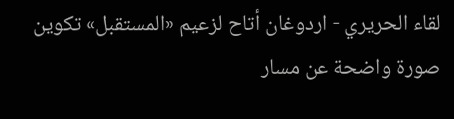لقاء الحريري - اردوغان أتاح لزعيم «المستقبل» تكوين صورة واضحة عن مسار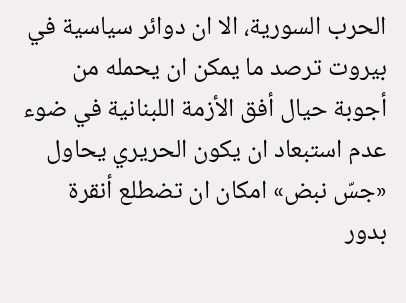الحرب السورية، الا ان دوائر سياسية في بيروت ترصد ما يمكن ان يحمله من أجوبة حيال أفق الأزمة اللبنانية في ضوء عدم استبعاد ان يكون الحريري يحاول «جسّ نبض» امكان ان تضطلع أنقرة بدور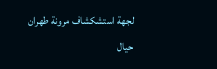لجهة استشكشاف مرونة طهران حيال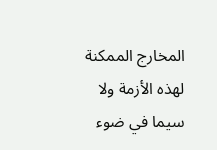المخارج الممكنة لهذه الأزمة ولا سيما في ضوء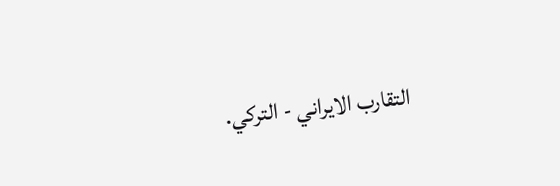التقارب الايراني - التركي.